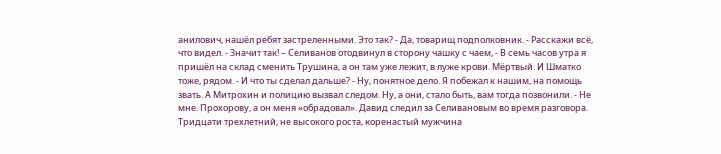анилович, нашёл ребят застреленными. Это так? - Да, товарищ подполковник. - Расскажи всё, что видел. - Значит так! – Селиванов отодвинул в сторону чашку с чаем, - В семь часов утра я пришёл на склад сменить Трушина, а он там уже лежит, в луже крови. Мёртвый. И Шматко тоже, рядом. - И что ты сделал дальше? - Ну, понятное дело. Я побежал к нашим, на помощь звать. А Митрохин и полицию вызвал следом. Ну, а они, стало быть, вам тогда позвонили. - Не мне. Прохорову, а он меня «обрадовал». Давид следил за Селивановым во время разговора. Тридцати трехлетний, не высокого роста, коренастый мужчина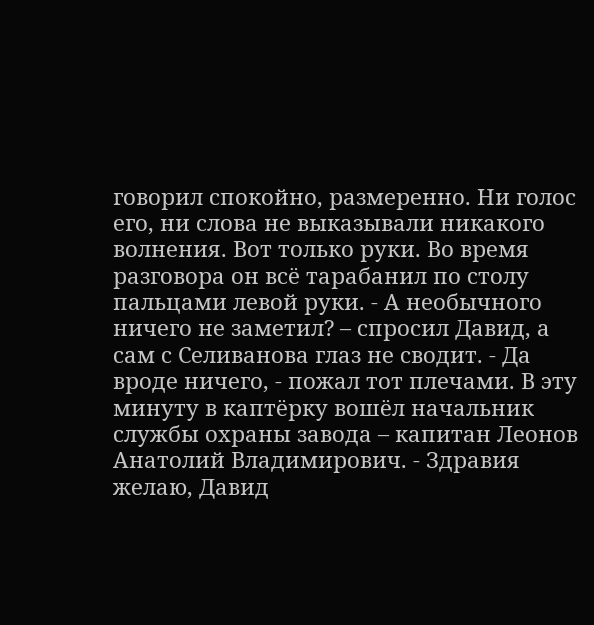говорил спокойно, размеренно. Ни голос его, ни слова не выказывали никакого волнения. Вот только руки. Во время разговора он всё тарабанил по столу пальцами левой руки. - А необычного ничего не заметил? – спросил Давид, а сам с Селиванова глаз не сводит. - Да вроде ничего, - пожал тот плечами. В эту минуту в каптёрку вошёл начальник службы охраны завода – капитан Леонов Анатолий Владимирович. - Здравия желаю, Давид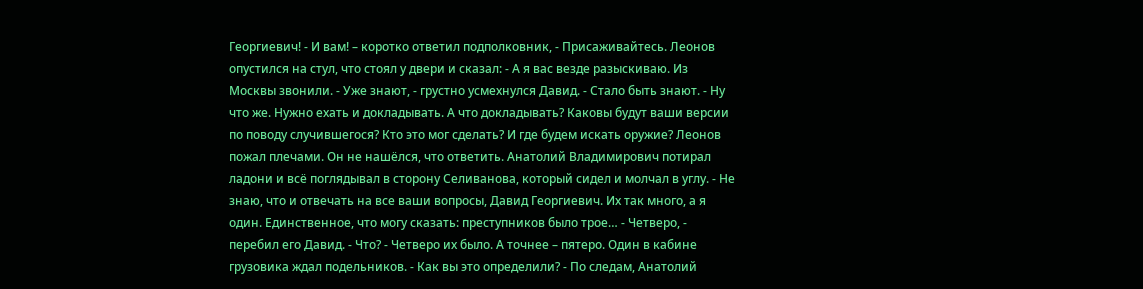Георгиевич! - И вам! – коротко ответил подполковник, - Присаживайтесь. Леонов опустился на стул, что стоял у двери и сказал: - А я вас везде разыскиваю. Из Москвы звонили. - Уже знают, - грустно усмехнулся Давид. - Стало быть знают. - Ну что же. Нужно ехать и докладывать. А что докладывать? Каковы будут ваши версии по поводу случившегося? Кто это мог сделать? И где будем искать оружие? Леонов пожал плечами. Он не нашёлся, что ответить. Анатолий Владимирович потирал ладони и всё поглядывал в сторону Селиванова, который сидел и молчал в углу. - Не знаю, что и отвечать на все ваши вопросы, Давид Георгиевич. Их так много, а я один. Единственное, что могу сказать: преступников было трое… - Четверо, - перебил его Давид. - Что? - Четверо их было. А точнее – пятеро. Один в кабине грузовика ждал подельников. - Как вы это определили? - По следам, Анатолий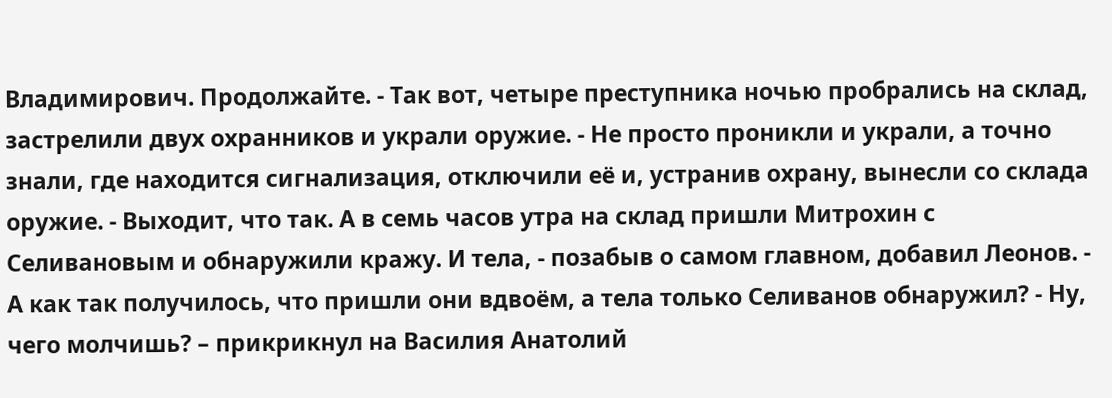Владимирович. Продолжайте. - Так вот, четыре преступника ночью пробрались на склад, застрелили двух охранников и украли оружие. - Не просто проникли и украли, а точно знали, где находится сигнализация, отключили её и, устранив охрану, вынесли со склада оружие. - Выходит, что так. А в семь часов утра на склад пришли Митрохин с Селивановым и обнаружили кражу. И тела, - позабыв о самом главном, добавил Леонов. - А как так получилось, что пришли они вдвоём, а тела только Селиванов обнаружил? - Ну, чего молчишь? – прикрикнул на Василия Анатолий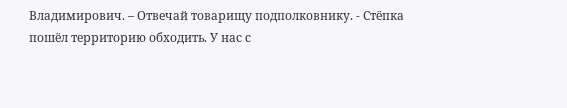Владимирович. – Отвечай товарищу подполковнику. - Стёпка пошёл территорию обходить. У нас с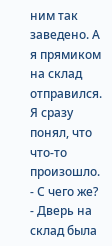ним так заведено. А я прямиком на склад отправился. Я сразу понял, что что-то произошло. - С чего же? - Дверь на склад была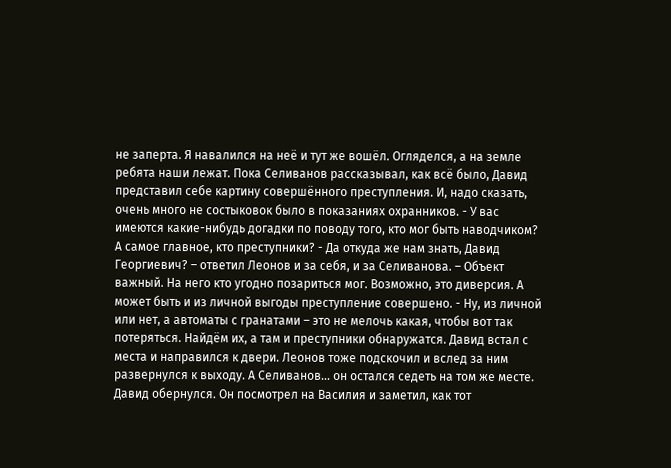не заперта. Я навалился на неё и тут же вошёл. Огляделся, а на земле ребята наши лежат. Пока Селиванов рассказывал, как всё было, Давид представил себе картину совершённого преступления. И, надо сказать, очень много не состыковок было в показаниях охранников. - У вас имеются какие-нибудь догадки по поводу того, кто мог быть наводчиком? А самое главное, кто преступники? - Да откуда же нам знать, Давид Георгиевич? – ответил Леонов и за себя, и за Селиванова. – Объект важный. На него кто угодно позариться мог. Возможно, это диверсия. А может быть и из личной выгоды преступление совершено. - Ну, из личной или нет, а автоматы с гранатами – это не мелочь какая, чтобы вот так потеряться. Найдём их, а там и преступники обнаружатся. Давид встал с места и направился к двери. Леонов тоже подскочил и вслед за ним развернулся к выходу. А Селиванов… он остался седеть на том же месте. Давид обернулся. Он посмотрел на Василия и заметил, как тот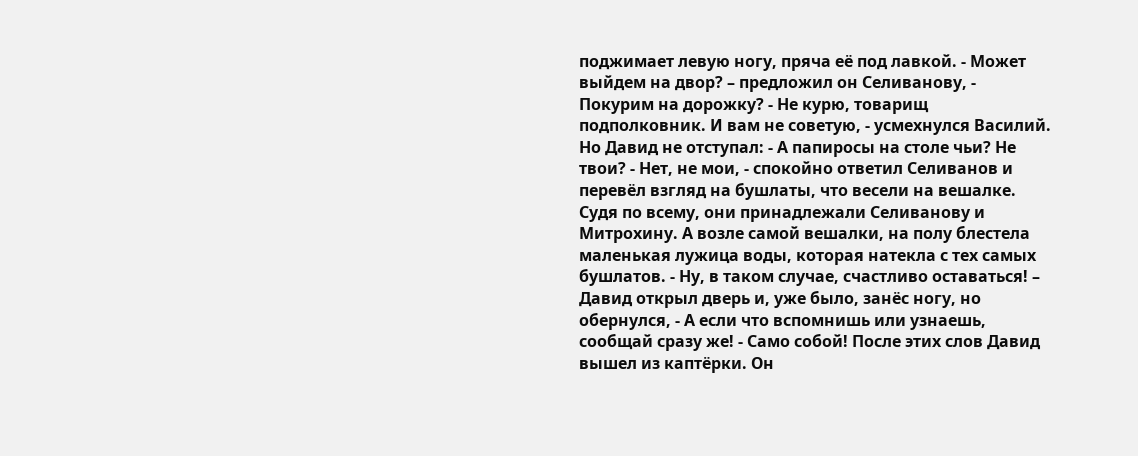поджимает левую ногу, пряча её под лавкой. - Может выйдем на двор? – предложил он Селиванову, - Покурим на дорожку? - Не курю, товарищ подполковник. И вам не советую, - усмехнулся Василий. Но Давид не отступал: - А папиросы на столе чьи? Не твои? - Нет, не мои, - спокойно ответил Селиванов и перевёл взгляд на бушлаты, что весели на вешалке. Судя по всему, они принадлежали Селиванову и Митрохину. А возле самой вешалки, на полу блестела маленькая лужица воды, которая натекла с тех самых бушлатов. - Ну, в таком случае, счастливо оставаться! – Давид открыл дверь и, уже было, занёс ногу, но обернулся, - А если что вспомнишь или узнаешь, сообщай сразу же! - Само собой! После этих слов Давид вышел из каптёрки. Он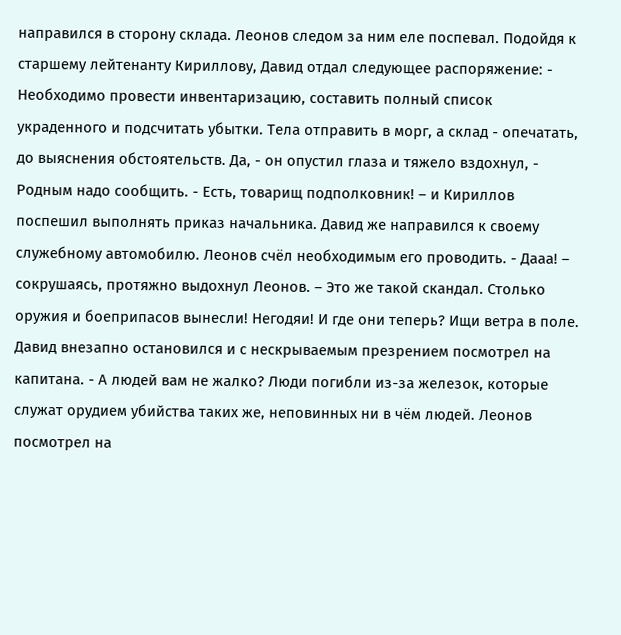направился в сторону склада. Леонов следом за ним еле поспевал. Подойдя к старшему лейтенанту Кириллову, Давид отдал следующее распоряжение: - Необходимо провести инвентаризацию, составить полный список украденного и подсчитать убытки. Тела отправить в морг, а склад - опечатать, до выяснения обстоятельств. Да, - он опустил глаза и тяжело вздохнул, - Родным надо сообщить. - Есть, товарищ подполковник! – и Кириллов поспешил выполнять приказ начальника. Давид же направился к своему служебному автомобилю. Леонов счёл необходимым его проводить. - Дааа! – сокрушаясь, протяжно выдохнул Леонов. – Это же такой скандал. Столько оружия и боеприпасов вынесли! Негодяи! И где они теперь? Ищи ветра в поле. Давид внезапно остановился и с нескрываемым презрением посмотрел на капитана. - А людей вам не жалко? Люди погибли из-за железок, которые служат орудием убийства таких же, неповинных ни в чём людей. Леонов посмотрел на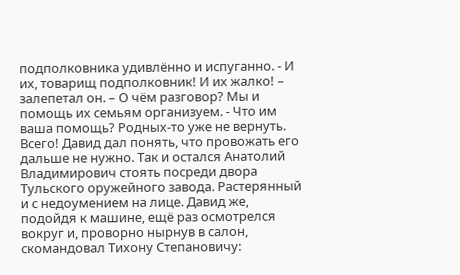подполковника удивлённо и испуганно. - И их, товарищ подполковник! И их жалко! – залепетал он. – О чём разговор? Мы и помощь их семьям организуем. - Что им ваша помощь? Родных-то уже не вернуть. Всего! Давид дал понять, что провожать его дальше не нужно. Так и остался Анатолий Владимирович стоять посреди двора Тульского оружейного завода. Растерянный и с недоумением на лице. Давид же, подойдя к машине, ещё раз осмотрелся вокруг и, проворно нырнув в салон, скомандовал Тихону Степановичу: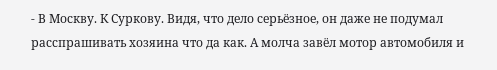- В Москву. К Суркову. Видя, что дело серьёзное, он даже не подумал расспрашивать хозяина что да как. А молча завёл мотор автомобиля и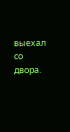выехал со двора.